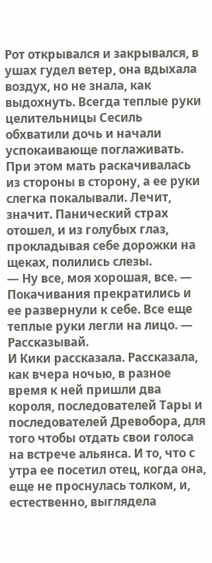Рот открывался и закрывался, в ушах гудел ветер, она вдыхала воздух, но не знала, как выдохнуть. Всегда теплые руки целительницы Сесиль обхватили дочь и начали успокаивающе поглаживать. При этом мать раскачивалась из стороны в сторону, а ее руки слегка покалывали. Лечит, значит. Панический страх отошел, и из голубых глаз, прокладывая себе дорожки на щеках, полились слезы.
— Ну все, моя хорошая, все. — Покачивания прекратились и ее развернули к себе. Все еще теплые руки легли на лицо. — Рассказывай.
И Кики рассказала. Рассказала, как вчера ночью, в разное время к ней пришли два короля, последователей Тары и последователей Древобора, для того чтобы отдать свои голоса на встрече альянса. И то, что с утра ее посетил отец, когда она, еще не проснулась толком, и, естественно, выглядела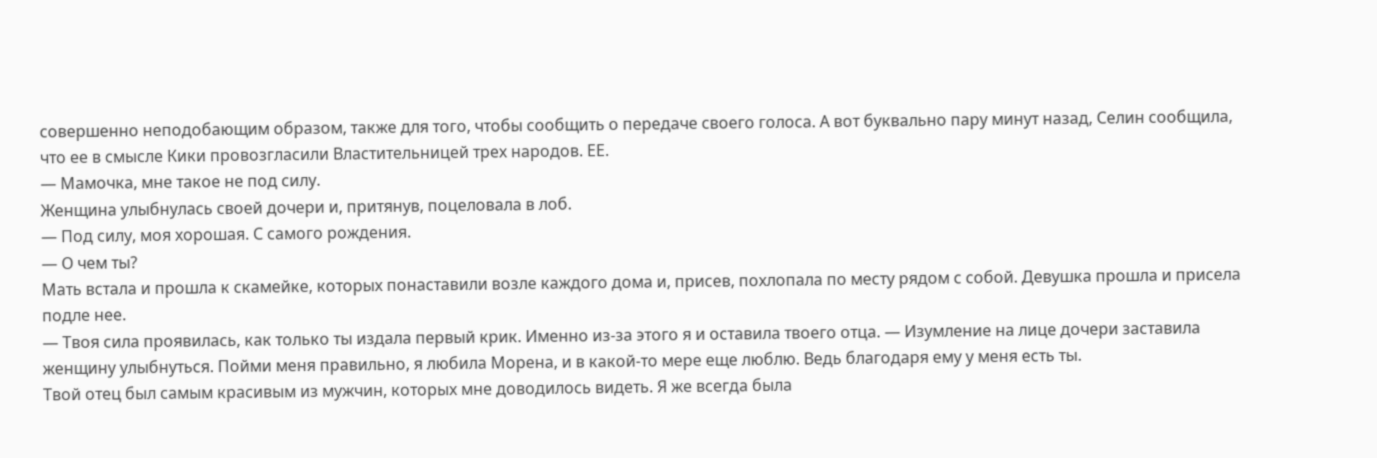совершенно неподобающим образом, также для того, чтобы сообщить о передаче своего голоса. А вот буквально пару минут назад, Селин сообщила, что ее в смысле Кики провозгласили Властительницей трех народов. ЕЕ.
— Мамочка, мне такое не под силу.
Женщина улыбнулась своей дочери и, притянув, поцеловала в лоб.
— Под силу, моя хорошая. С самого рождения.
— О чем ты?
Мать встала и прошла к скамейке, которых понаставили возле каждого дома и, присев, похлопала по месту рядом с собой. Девушка прошла и присела подле нее.
— Твоя сила проявилась, как только ты издала первый крик. Именно из-за этого я и оставила твоего отца. — Изумление на лице дочери заставила женщину улыбнуться. Пойми меня правильно, я любила Морена, и в какой-то мере еще люблю. Ведь благодаря ему у меня есть ты.
Твой отец был самым красивым из мужчин, которых мне доводилось видеть. Я же всегда была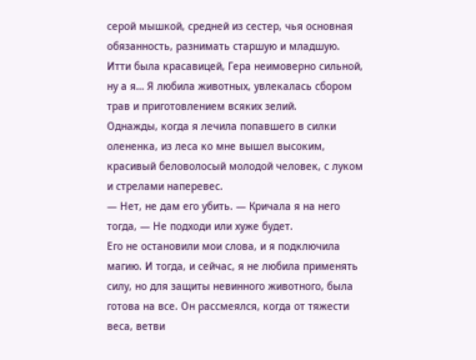серой мышкой, средней из сестер, чья основная обязанность, разнимать старшую и младшую. Итти была красавицей, Гера неимоверно сильной, ну а я… Я любила животных, увлекалась сбором трав и приготовлением всяких зелий.
Однажды, когда я лечила попавшего в силки олененка, из леса ко мне вышел высоким, красивый беловолосый молодой человек, с луком и стрелами наперевес.
— Нет, не дам его убить. — Кричала я на него тогда, — Не подходи или хуже будет.
Его не остановили мои слова, и я подключила магию. И тогда, и сейчас, я не любила применять силу, но для защиты невинного животного, была готова на все. Он рассмеялся, когда от тяжести веса, ветви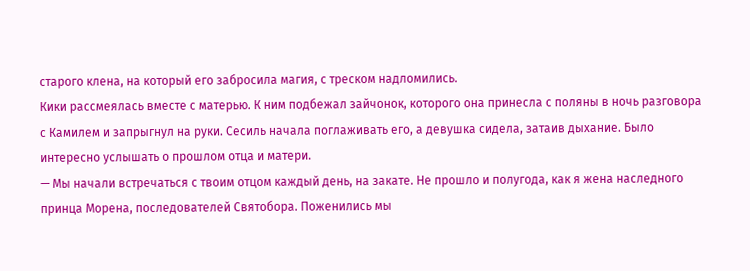старого клена, на который его забросила магия, с треском надломились.
Кики рассмеялась вместе с матерью. К ним подбежал зайчонок, которого она принесла с поляны в ночь разговора с Камилем и запрыгнул на руки. Сесиль начала поглаживать его, а девушка сидела, затаив дыхание. Было интересно услышать о прошлом отца и матери.
— Мы начали встречаться с твоим отцом каждый день, на закате. Не прошло и полугода, как я жена наследного принца Морена, последователей Святобора. Поженились мы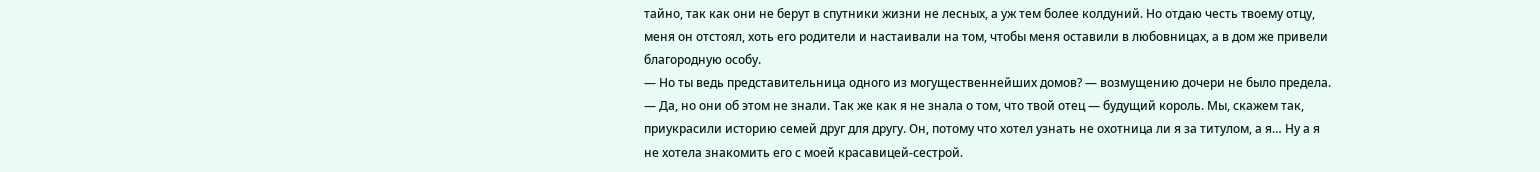тайно, так как они не берут в спутники жизни не лесных, а уж тем более колдуний. Но отдаю честь твоему отцу, меня он отстоял, хоть его родители и настаивали на том, чтобы меня оставили в любовницах, а в дом же привели благородную особу.
— Но ты ведь представительница одного из могущественнейших домов? — возмущению дочери не было предела.
— Да, но они об этом не знали. Так же как я не знала о том, что твой отец — будущий король. Мы, скажем так, приукрасили историю семей друг для другу. Он, потому что хотел узнать не охотница ли я за титулом, а я… Ну а я не хотела знакомить его с моей красавицей-сестрой.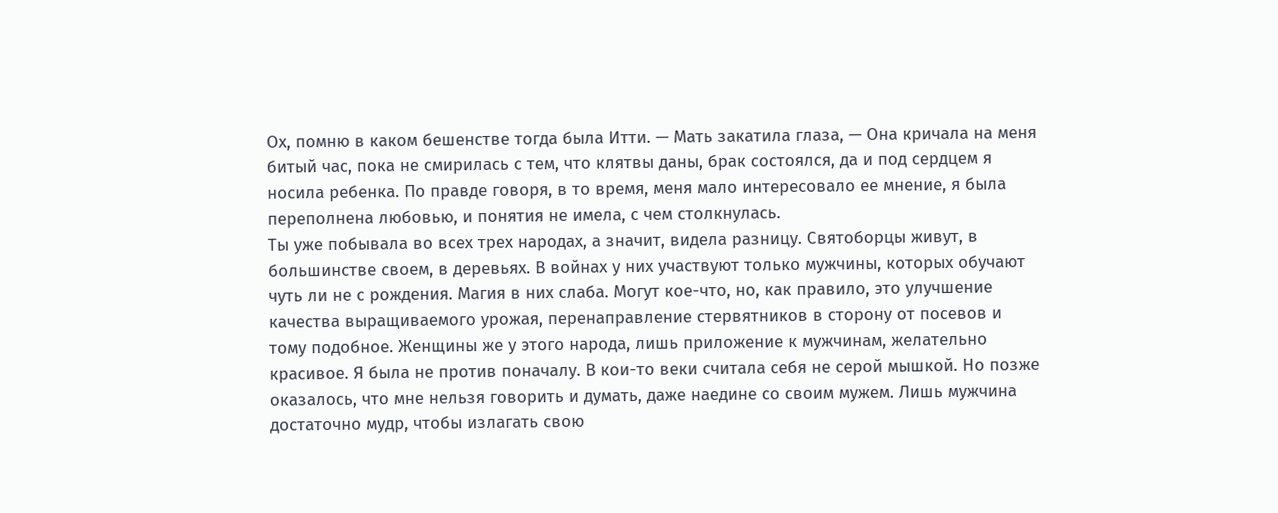Ох, помню в каком бешенстве тогда была Итти. — Мать закатила глаза, — Она кричала на меня битый час, пока не смирилась с тем, что клятвы даны, брак состоялся, да и под сердцем я носила ребенка. По правде говоря, в то время, меня мало интересовало ее мнение, я была переполнена любовью, и понятия не имела, с чем столкнулась.
Ты уже побывала во всех трех народах, а значит, видела разницу. Святоборцы живут, в большинстве своем, в деревьях. В войнах у них участвуют только мужчины, которых обучают чуть ли не с рождения. Магия в них слаба. Могут кое-что, но, как правило, это улучшение качества выращиваемого урожая, перенаправление стервятников в сторону от посевов и тому подобное. Женщины же у этого народа, лишь приложение к мужчинам, желательно красивое. Я была не против поначалу. В кои-то веки считала себя не серой мышкой. Но позже оказалось, что мне нельзя говорить и думать, даже наедине со своим мужем. Лишь мужчина достаточно мудр, чтобы излагать свою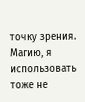точку зрения. Магию, я использовать тоже не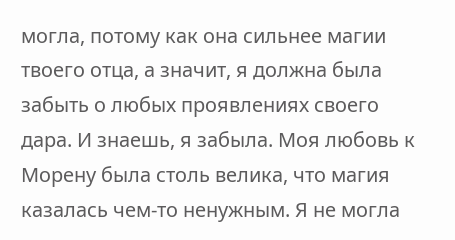могла, потому как она сильнее магии твоего отца, а значит, я должна была забыть о любых проявлениях своего дара. И знаешь, я забыла. Моя любовь к Морену была столь велика, что магия казалась чем-то ненужным. Я не могла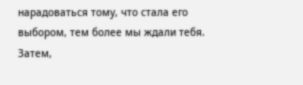нарадоваться тому, что стала его выбором, тем более мы ждали тебя. Затем,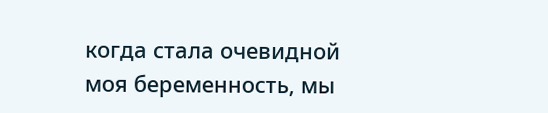когда стала очевидной моя беременность, мы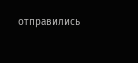отправились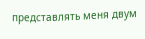представлять меня двум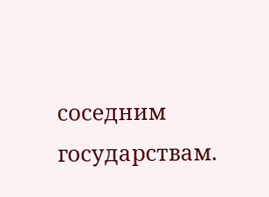соседним государствам.